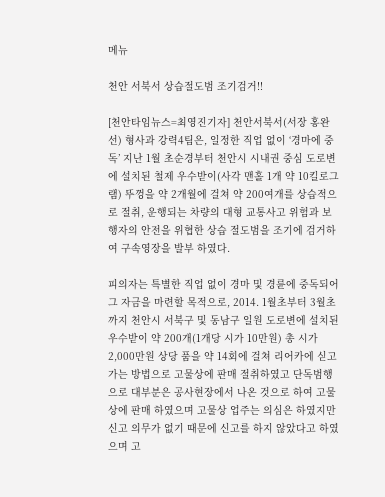메뉴

천안 서북서 상습절도범 조기검거!!

[천안타임뉴스=최영진기자] 천안서북서(서장 홍완선) 형사과 강력4팀은, 일정한 직업 없이 ‘경마에 중독’ 지난 1월 초순경부터 천안시 시내권 중심 도로변에 설치된 철제 우수받이(사각 맨홀 1개 약 10킬로그램) 뚜껑을 약 2개월에 걸쳐 약 200여개를 상습적으로 절취, 운행되는 차량의 대형 교통사고 위험과 보행자의 안전을 위협한 상습 절도범을 조기에 검거하여 구속영장을 발부 하였다.

피의자는 특별한 직업 없이 경마 및 경륜에 중독되어 그 자금을 마련할 목적으로, 2014. 1월초부터 3월초까지 천안시 서북구 및 동남구 일원 도로변에 설치된 우수받이 약 200개(1개당 시가 10만원) 총 시가 2,000만원 상당 품을 약 14회에 걸쳐 리어카에 싣고 가는 방법으로 고물상에 판매 절취하였고 단독범행으로 대부분은 공사현장에서 나온 것으로 하여 고물상에 판매 하였으며 고물상 업주는 의심은 하였지만 신고 의무가 없기 때문에 신고를 하지 않았다고 하였으며 고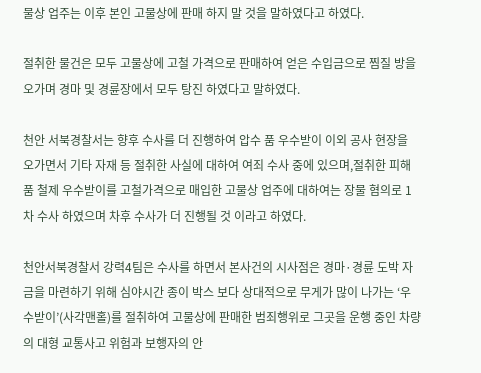물상 업주는 이후 본인 고물상에 판매 하지 말 것을 말하였다고 하였다.

절취한 물건은 모두 고물상에 고철 가격으로 판매하여 얻은 수입금으로 찜질 방을 오가며 경마 및 경륜장에서 모두 탕진 하였다고 말하였다.

천안 서북경찰서는 향후 수사를 더 진행하여 압수 품 우수받이 이외 공사 현장을 오가면서 기타 자재 등 절취한 사실에 대하여 여죄 수사 중에 있으며,절취한 피해 품 철제 우수받이를 고철가격으로 매입한 고물상 업주에 대하여는 장물 혐의로 1차 수사 하였으며 차후 수사가 더 진행될 것 이라고 하였다.

천안서북경찰서 강력4팀은 수사를 하면서 본사건의 시사점은 경마·경륜 도박 자금을 마련하기 위해 심야시간 종이 박스 보다 상대적으로 무게가 많이 나가는 ‘우수받이’(사각맨홀)를 절취하여 고물상에 판매한 범죄행위로 그곳을 운행 중인 차량의 대형 교통사고 위험과 보행자의 안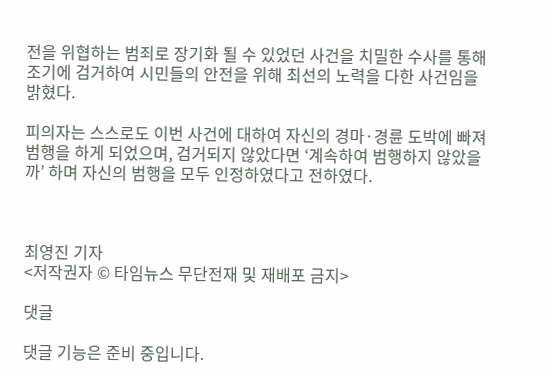전을 위협하는 범죄로 장기화 될 수 있었던 사건을 치밀한 수사를 통해 조기에 검거하여 시민들의 안전을 위해 최선의 노력을 다한 사건임을 밝혔다.

피의자는 스스로도 이번 사건에 대하여 자신의 경마·경륜 도박에 빠져 범행을 하게 되었으며, 검거되지 않았다면 ‘계속하여 범행하지 않았을까’ 하며 자신의 범행을 모두 인정하였다고 전하였다.



최영진 기자
<저작권자 © 타임뉴스 무단전재 및 재배포 금지>

댓글

댓글 기능은 준비 중입니다.